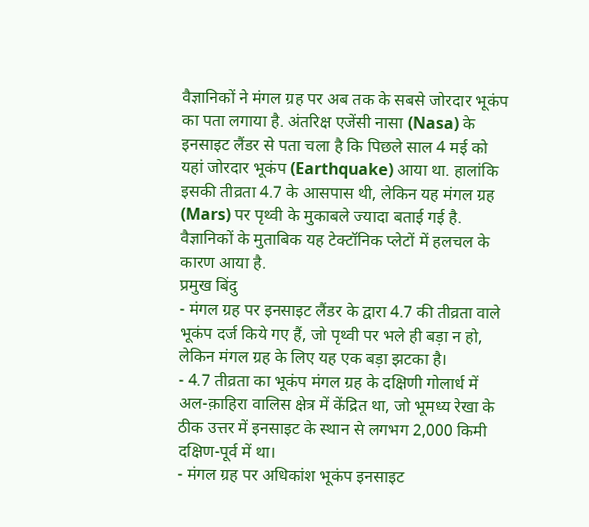वैज्ञानिकों ने मंगल ग्रह पर अब तक के सबसे जोरदार भूकंप का पता लगाया है. अंतरिक्ष एजेंसी नासा (Nasa) के इनसाइट लैंडर से पता चला है कि पिछले साल 4 मई को यहां जोरदार भूकंप (Earthquake) आया था. हालांकि इसकी तीव्रता 4.7 के आसपास थी, लेकिन यह मंगल ग्रह (Mars) पर पृथ्वी के मुकाबले ज्यादा बताई गई है. वैज्ञानिकों के मुताबिक यह टेक्टॉनिक प्लेटों में हलचल के कारण आया है.
प्रमुख बिंदु
- मंगल ग्रह पर इनसाइट लैंडर के द्वारा 4.7 की तीव्रता वाले भूकंप दर्ज किये गए हैं, जो पृथ्वी पर भले ही बड़ा न हो, लेकिन मंगल ग्रह के लिए यह एक बड़ा झटका है।
- 4.7 तीव्रता का भूकंप मंगल ग्रह के दक्षिणी गोलार्ध में अल-क़ाहिरा वालिस क्षेत्र में केंद्रित था, जो भूमध्य रेखा के ठीक उत्तर में इनसाइट के स्थान से लगभग 2,000 किमी दक्षिण-पूर्व में था।
- मंगल ग्रह पर अधिकांश भूकंप इनसाइट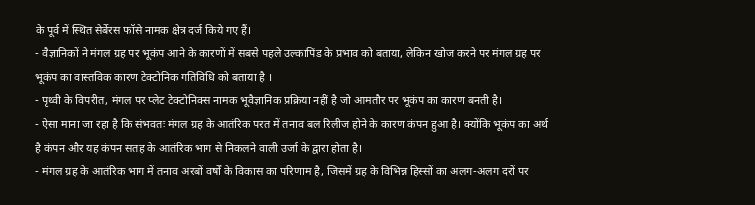के पूर्व में स्थित सेर्बेरस फॉसे नामक क्षेत्र दर्ज किये गए हैं।
- वैज्ञानिकों ने मंगल ग्रह पर भूकंप आने के कारणों में सबसे पहले उल्कापिंड के प्रभाव को बताया, लेकिन खोज करने पर मंगल ग्रह पर भूकंप का वास्तविक कारण टेक्टोनिक गतिविधि को बताया है ।
- पृथ्वी के विपरीत, मंगल पर प्लेट टेक्टोनिक्स नामक भूवैज्ञानिक प्रक्रिया नहीं है जो आमतौर पर भूकंप का कारण बनती है।
- ऐसा माना जा रहा है कि संभवतः मंगल ग्रह के आतंरिक परत में तनाव बल रिलीज होने के कारण कंपन हुआ है। क्योंकि भूकंप का अर्थ है कंपन और यह कंपन सतह के आतंरिक भाग से निकलने वाली उर्जा के द्वारा होता है।
- मंगल ग्रह के आतंरिक भाग में तनाव अरबों वर्षों के विकास का परिणाम है, जिसमें ग्रह के विभिन्न हिस्सों का अलग-अलग दरों पर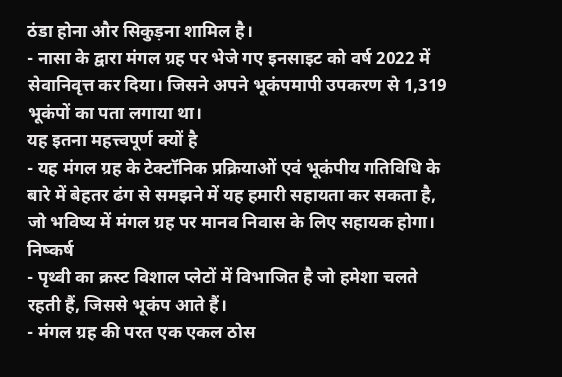ठंडा होना और सिकुड़ना शामिल है।
- नासा के द्वारा मंगल ग्रह पर भेजे गए इनसाइट को वर्ष 2022 में सेवानिवृत्त कर दिया। जिसने अपने भूकंपमापी उपकरण से 1,319 भूकंपों का पता लगाया था।
यह इतना महत्त्वपूर्ण क्यों है
- यह मंगल ग्रह के टेक्टॉनिक प्रक्रियाओं एवं भूकंपीय गतिविधि के बारे में बेहतर ढंग से समझने में यह हमारी सहायता कर सकता है, जो भविष्य में मंगल ग्रह पर मानव निवास के लिए सहायक होगा।
निष्कर्ष
- पृथ्वी का क्रस्ट विशाल प्लेटों में विभाजित है जो हमेशा चलते रहती हैं, जिससे भूकंप आते हैं।
- मंगल ग्रह की परत एक एकल ठोस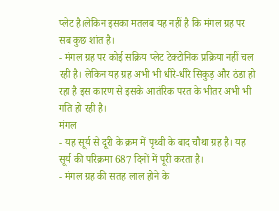प्लेट है।लेकिन इसका मतलब यह नहीं है कि मंगल ग्रह पर सब कुछ शांत है।
- मंगल ग्रह पर कोई सक्रिय प्लेट टेक्टोनिक प्रक्रिया नहीं चल रही है। लेकिन यह ग्रह अभी भी धीरे-धीरे सिकुड़ और ठंडा हो रहा है इस कारण से इसके आतंरिक परत के भीतर अभी भी गति हो रही है।
मंगल
- यह सूर्य से दूरी के क्रम में पृथ्वी के बाद चौथा ग्रह है। यह सूर्य की परिक्रमा 687 दिनों में पूरी करता है।
- मंगल ग्रह की सतह लाल होने के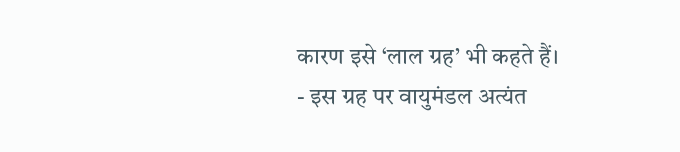कारण इसे ‘लाल ग्रह’ भी कहते हैं।
- इस ग्रह पर वायुमंडल अत्यंत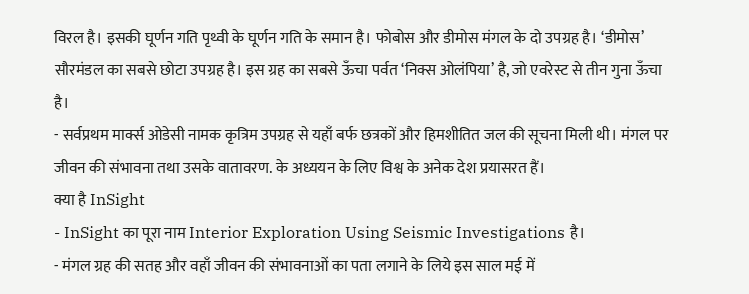विरल है। इसकी घूर्णन गति पृथ्वी के घूर्णन गति के समान है। फोबोस और डीमोस मंगल के दो उपग्रह है। ‘डीमोस’ सौरमंडल का सबसे छोटा उपग्रह है। इस ग्रह का सबसे ऊँचा पर्वत ‘निक्स ओलंपिया’ है, जो एवरेस्ट से तीन गुना ऊँचा है।
- सर्वप्रथम मार्क्स ओडेसी नामक कृत्रिम उपग्रह से यहाँ बर्फ छत्रकों और हिमशीतित जल की सूचना मिली थी। मंगल पर जीवन की संभावना तथा उसके वातावरण. के अध्ययन के लिए विश्व के अनेक देश प्रयासरत हैं।
क्या है InSight
- InSight का पूरा नाम Interior Exploration Using Seismic Investigations है।
- मंगल ग्रह की सतह और वहाँ जीवन की संभावनाओं का पता लगाने के लिये इस साल मई में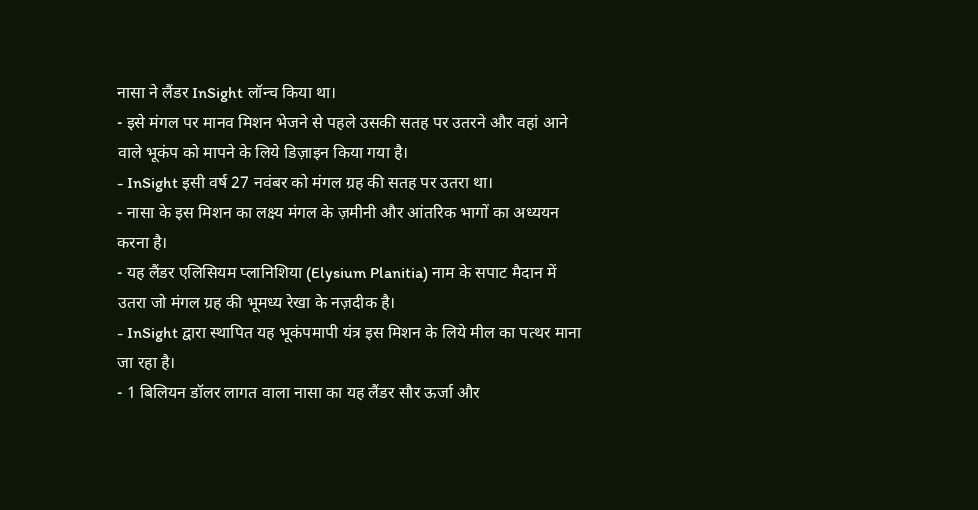नासा ने लैंडर InSight लॉन्च किया था।
- इसे मंगल पर मानव मिशन भेजने से पहले उसकी सतह पर उतरने और वहां आने वाले भूकंप को मापने के लिये डिज़ाइन किया गया है।
- InSight इसी वर्ष 27 नवंबर को मंगल ग्रह की सतह पर उतरा था।
- नासा के इस मिशन का लक्ष्य मंगल के ज़मीनी और आंतरिक भागों का अध्ययन करना है।
- यह लैंडर एलिसियम प्लानिशिया (Elysium Planitia) नाम के सपाट मैदान में उतरा जो मंगल ग्रह की भूमध्य रेखा के नज़दीक है।
- InSight द्वारा स्थापित यह भूकंपमापी यंत्र इस मिशन के लिये मील का पत्थर माना जा रहा है।
- 1 बिलियन डॉलर लागत वाला नासा का यह लैंडर सौर ऊर्जा और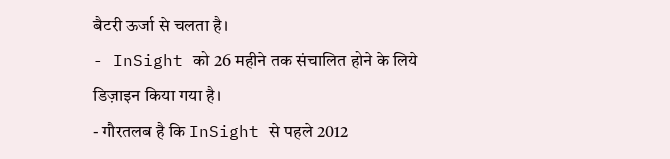बैटरी ऊर्जा से चलता है।
- InSight को 26 महीने तक संचालित होने के लिये डिज़ाइन किया गया है।
- गौरतलब है कि InSight से पहले 2012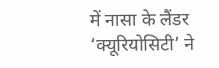में नासा के लैंडर ‘क्यूरियोसिटी’ ने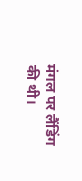मंगल पर लैंडिंग की थी।